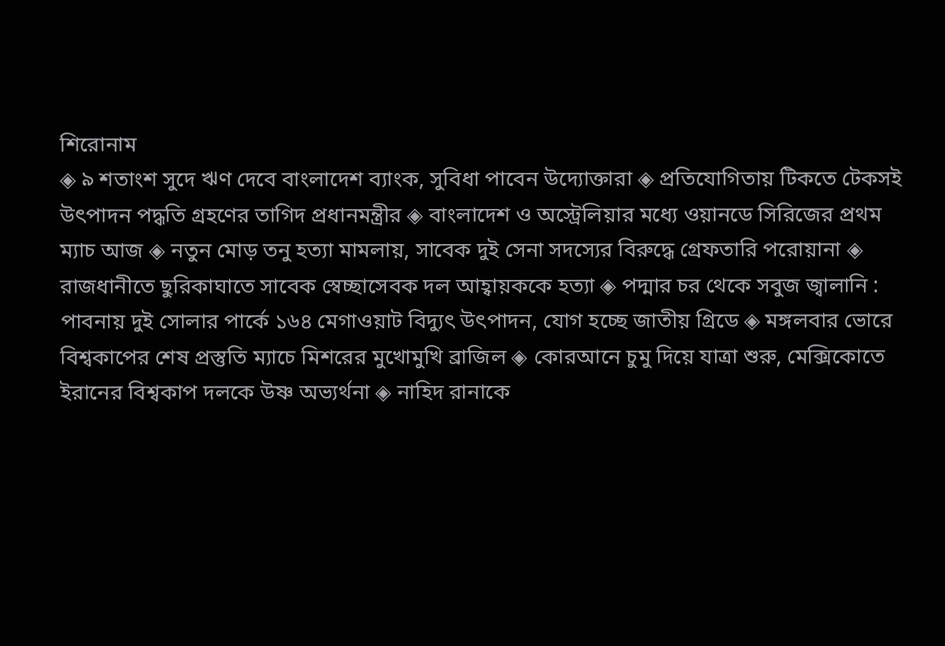শিরোনাম
◈ ৯ শতাংশ সুদে ঋণ দেবে বাংলাদেশ ব্যাংক, সুবিধা পাবেন উদ্যোক্তারা ◈ প্রতিযোগিতায় টিকতে টেকসই উৎপাদন পদ্ধতি গ্রহণের তাগিদ প্রধানমন্ত্রীর ◈ বাংলাদেশ ও অস্ট্রেলিয়ার ম‌ধ্যে ওয়ান‌ডে সিরিজের প্রথম ম‌্যাচ আজ ◈ নতুন মোড় তনু হত্যা মামলায়, সাবেক দুই সেনা সদস্যের বিরুদ্ধে গ্রেফতারি পরোয়ানা ◈ রাজধানীতে ছুরিকাঘাতে সাবেক স্বেচ্ছাসেবক দল আহ্বায়ককে হত্যা ◈ পদ্মার চর থেকে সবুজ জ্বালানি : পাবনায় দুই সোলার পার্কে ১৬৪ মেগাওয়াট বিদ্যুৎ উৎপাদন, যোগ হচ্ছে জাতীয় গ্রিডে ◈ মঙ্গলবার ভো‌রে বিশ্বকাপের শেষ প্রস্তুতি ম‌্যা‌চে মিশ‌রের মু‌খোমু‌খি ব্রাজিল ◈ কোরআ‌নে চুমু দি‌য়ে যাত্রা শুরু, মেক্সিকোতে ইরানের বিশ্বকাপ দল‌কে উষ্ণ অভ্যর্থনা ◈ নাহিদ রানাকে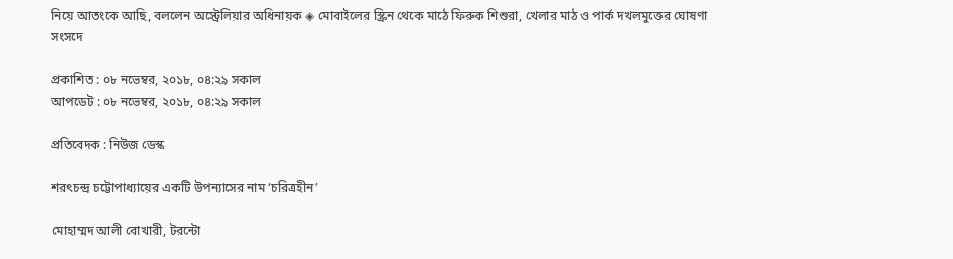নিয়ে আতং‌কে আ‌ছি, বললেন অ‌স্ট্রেলিয়ার অধিনায়ক ◈ মোবাইলের স্ক্রিন থেকে মাঠে ফিরুক শিশুরা, খেলার মাঠ ও পার্ক দখলমুক্তের ঘোষণা সংসদে

প্রকাশিত : ০৮ নভেম্বর, ২০১৮, ০৪:২৯ সকাল
আপডেট : ০৮ নভেম্বর, ২০১৮, ০৪:২৯ সকাল

প্রতিবেদক : নিউজ ডেস্ক

শরৎচন্দ্র চট্টোপাধ্যায়ের একটি উপন্যাসের নাম ‘চরিত্রহীন’

মোহাম্মদ আলী বোখারী, টরন্টো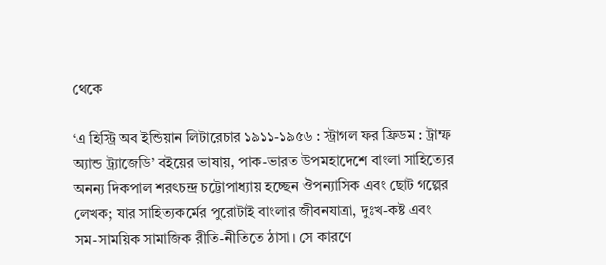থেকে

‘এ হিস্ট্রি অব ইন্ডিয়ান লিটারেচার ১৯১১-১৯৫৬ : স্ট্রাগল ফর ফ্রিডম : ট্রাম্ফ অ্যান্ড ট্র্যাজেডি’ বইয়ের ভাষায়, পাক-ভারত উপমহাদেশে বাংলা সাহিত্যের অনন্য দিকপাল শরৎচন্দ্র চট্টোপাধ্যায় হচ্ছেন ঔপন্যাসিক এবং ছোট গল্পের লেখক; যার সাহিত্যকর্মের পুরোটাই বাংলার জীবনযাত্রা, দুঃখ-কষ্ট এবং সম-সাময়িক সামাজিক রীতি-নীতিতে ঠাসা। সে কারণে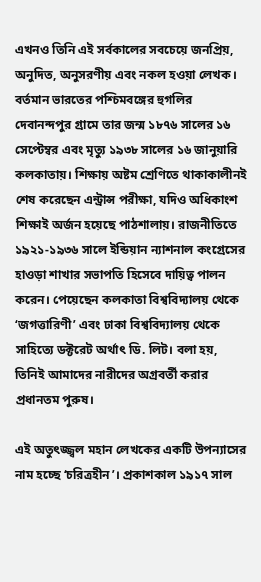এখনও তিনি এই সর্বকালের সবচেয়ে জনপ্রিয়, অনুদিত, অনুসরণীয় এবং নকল হওয়া লেখক। বর্তমান ভারতের পশ্চিমবঙ্গের হুগলির দেবানন্দপুর গ্রামে তার জন্ম ১৮৭৬ সালের ১৬ সেপ্টেম্বর এবং মৃত্যু ১৯৩৮ সালের ১৬ জানুয়ারি কলকাতায়। শিক্ষায় অষ্টম শ্রেণিতে থাকাকালীনই শেষ করেছেন এন্ট্রান্স পরীক্ষা, যদিও অধিকাংশ শিক্ষাই অর্জন হয়েছে পাঠশালায়। রাজনীতিতে ১৯২১-১৯৩৬ সালে ইন্ডিয়ান ন্যাশনাল কংগ্রেসের হাওড়া শাখার সভাপতি হিসেবে দায়িত্ব পালন করেন। পেয়েছেন কলকাতা বিশ্ববিদ্যালয় থেকে ‘জগত্তারিণী’ এবং ঢাকা বিশ্ববিদ্যালয় থেকে সাহিত্যে ডক্টরেট অর্থাৎ ডি. লিট। বলা হয়, তিনিই আমাদের নারীদের অগ্রবর্তী করার প্রধানতম পুরুষ।

এই অতুৎজ্জ্বল মহান লেখকের একটি উপন্যাসের নাম হচ্ছে ‘চরিত্রহীন’। প্রকাশকাল ১৯১৭ সাল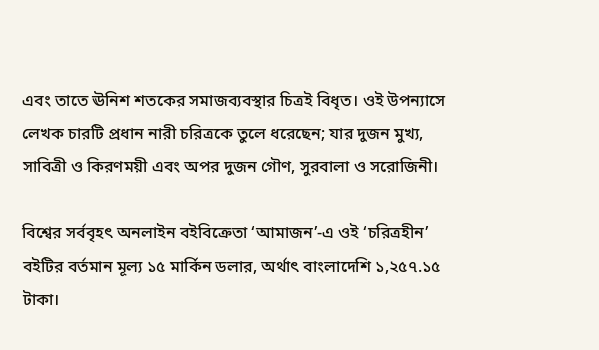এবং তাতে ঊনিশ শতকের সমাজব্যবস্থার চিত্রই বিধৃত। ওই উপন্যাসে লেখক চারটি প্রধান নারী চরিত্রকে তুলে ধরেছেন; যার দুজন মুখ্য, সাবিত্রী ও কিরণময়ী এবং অপর দুজন গৌণ, সুরবালা ও সরোজিনী।

বিশ্বের সর্ববৃহৎ অনলাইন বইবিক্রেতা ‘আমাজন’-এ ওই ‘চরিত্রহীন’ বইটির বর্তমান মূল্য ১৫ মার্কিন ডলার, অর্থাৎ বাংলাদেশি ১,২৫৭.১৫ টাকা।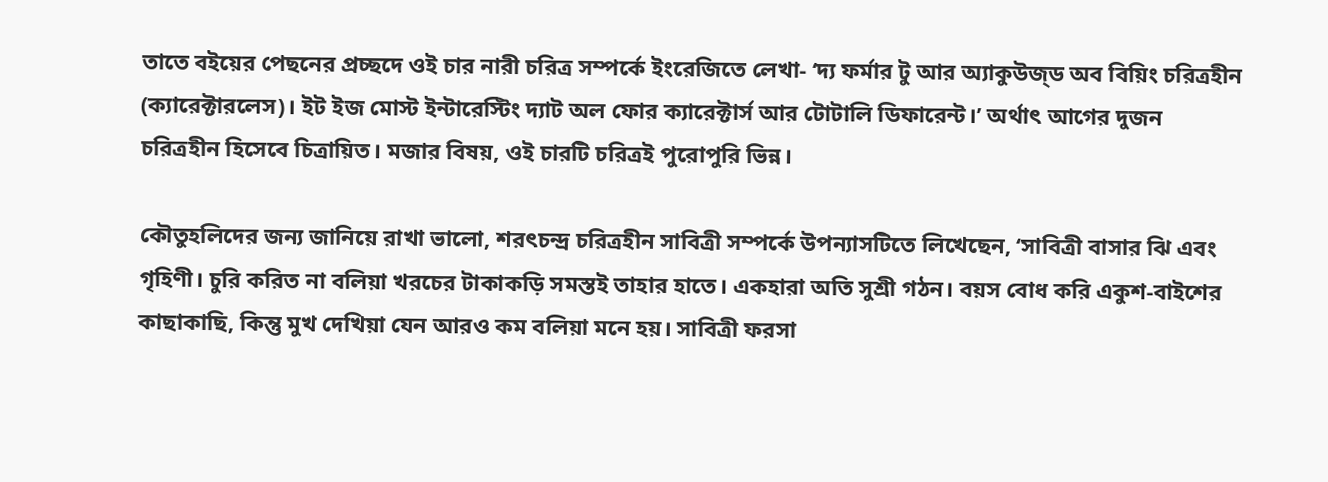তাতে বইয়ের পেছনের প্রচ্ছদে ওই চার নারী চরিত্র সম্পর্কে ইংরেজিতে লেখা- ‘দ্য ফর্মার টু আর অ্যাকুউজ্ড অব বিয়িং চরিত্রহীন (ক্যারেক্টারলেস)। ইট ইজ মোস্ট ইন্টারেস্টিং দ্যাট অল ফোর ক্যারেক্টার্স আর টোটালি ডিফারেন্ট।’ অর্থাৎ আগের দুজন চরিত্রহীন হিসেবে চিত্রায়িত। মজার বিষয়, ওই চারটি চরিত্রই পুরোপুরি ভিন্ন।

কৌতুহলিদের জন্য জানিয়ে রাখা ভালো, শরৎচন্দ্র চরিত্রহীন সাবিত্রী সম্পর্কে উপন্যাসটিতে লিখেছেন, ‘সাবিত্রী বাসার ঝি এবং গৃহিণী। চুরি করিত না বলিয়া খরচের টাকাকড়ি সমস্তই তাহার হাতে। একহারা অতি সুশ্রী গঠন। বয়স বোধ করি একুশ-বাইশের কাছাকাছি, কিন্তু মুখ দেখিয়া যেন আরও কম বলিয়া মনে হয়। সাবিত্রী ফরসা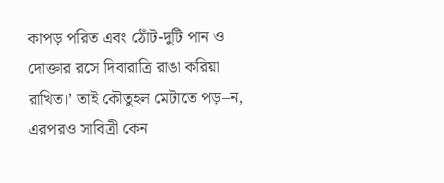কাপড় পরিত এবং ঠোঁট-দুটি পান ও দোক্তার রসে দিবারাত্রি রাঙা করিয়া রাখিত।’ তাই কৌতুহল মেটাতে পড়–ন, এরপরও সাবিত্রী কেন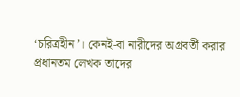‘চরিত্রহীন’। কেনই-বা নারীদের অগ্রবর্তী করার প্রধানতম লেখক তাদের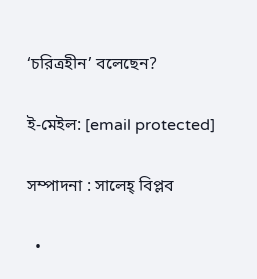‘চরিত্রহীন’ বলেছেন?

ই-মেইল: [email protected]

সম্পাদনা : সালেহ্ বিপ্লব

  •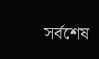সর্বশেষ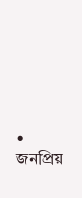• জনপ্রিয়